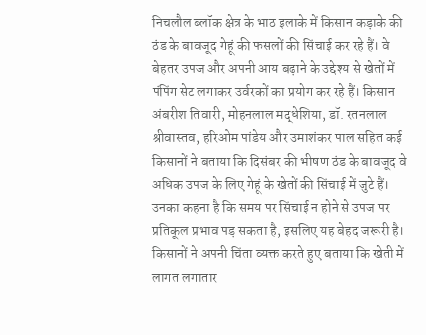निचलौल ब्लॉक क्षेत्र के भाठ इलाके में किसान कड़ाके की ठंड के बावजूद गेहूं की फसलों की सिंचाई कर रहे हैं। वे बेहतर उपज और अपनी आय बढ़ाने के उद्देश्य से खेतों में पंपिंग सेट लगाकर उर्वरकों का प्रयोग कर रहे हैं। किसान अंबरीश तिवारी, मोहनलाल मद्धेशिया, डॉ. रतनलाल श्रीवास्तव, हरिओम पांडेय और उमाशंकर पाल सहित कई किसानों ने बताया कि दिसंबर की भीषण ठंड के बावजूद वे अधिक उपज के लिए गेहूं के खेतों की सिंचाई में जुटे हैं। उनका कहना है कि समय पर सिंचाई न होने से उपज पर प्रतिकूल प्रभाव पड़ सकता है, इसलिए यह बेहद जरूरी है। किसानों ने अपनी चिंता व्यक्त करते हुए बताया कि खेती में लागत लगातार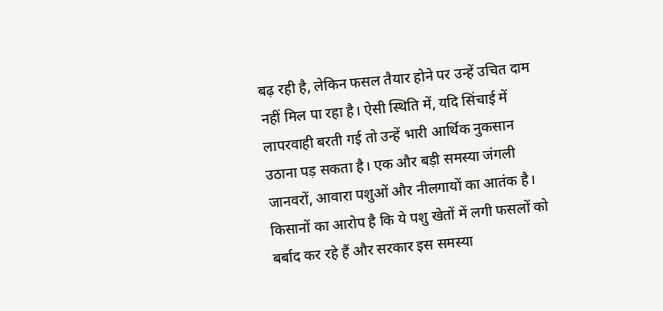बढ़ रही है, लेकिन फसल तैयार होने पर उन्हें उचित दाम नहीं मिल पा रहा है। ऐसी स्थिति में, यदि सिंचाई में लापरवाही बरती गई तो उन्हें भारी आर्थिक नुकसान उठाना पड़ सकता है। एक और बड़ी समस्या जंगली जानवरों, आवारा पशुओं और नीलगायों का आतंक है। किसानों का आरोप है कि ये पशु खेतों में लगी फसलों को बर्बाद कर रहे हैं और सरकार इस समस्या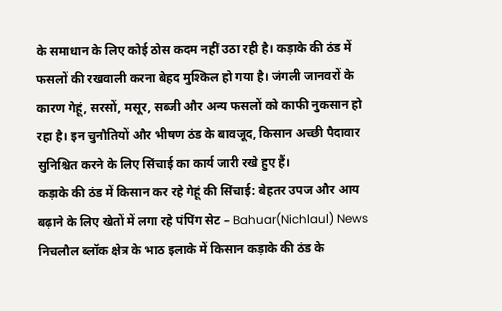के समाधान के लिए कोई ठोस कदम नहीं उठा रही है। कड़ाके की ठंड में फसलों की रखवाली करना बेहद मुश्किल हो गया है। जंगली जानवरों के कारण गेहूं, सरसों, मसूर, सब्जी और अन्य फसलों को काफी नुकसान हो रहा है। इन चुनौतियों और भीषण ठंड के बावजूद, किसान अच्छी पैदावार सुनिश्चित करने के लिए सिंचाई का कार्य जारी रखे हुए हैं।
कड़ाके की ठंड में किसान कर रहे गेहूं की सिंचाई: बेहतर उपज और आय बढ़ाने के लिए खेतों में लगा रहे पंपिंग सेट – Bahuar(Nichlaul) News
निचलौल ब्लॉक क्षेत्र के भाठ इलाके में किसान कड़ाके की ठंड के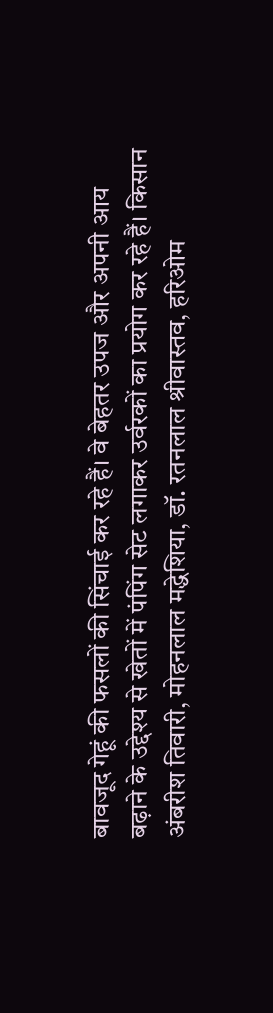बावजूद गेहूं की फसलों की सिंचाई कर रहे हैं। वे बेहतर उपज और अपनी आय बढ़ाने के उद्देश्य से खेतों में पंपिंग सेट लगाकर उर्वरकों का प्रयोग कर रहे हैं। किसान अंबरीश तिवारी, मोहनलाल मद्धेशिया, डॉ. रतनलाल श्रीवास्तव, हरिओम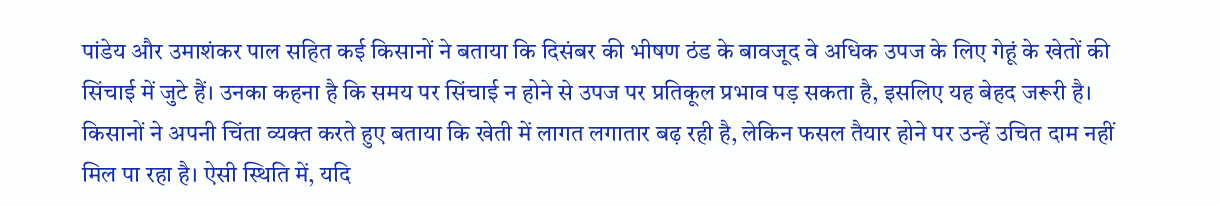पांडेय और उमाशंकर पाल सहित कई किसानों ने बताया कि दिसंबर की भीषण ठंड के बावजूद वे अधिक उपज के लिए गेहूं के खेतों की सिंचाई में जुटे हैं। उनका कहना है कि समय पर सिंचाई न होने से उपज पर प्रतिकूल प्रभाव पड़ सकता है, इसलिए यह बेहद जरूरी है। किसानों ने अपनी चिंता व्यक्त करते हुए बताया कि खेती में लागत लगातार बढ़ रही है, लेकिन फसल तैयार होने पर उन्हें उचित दाम नहीं मिल पा रहा है। ऐसी स्थिति में, यदि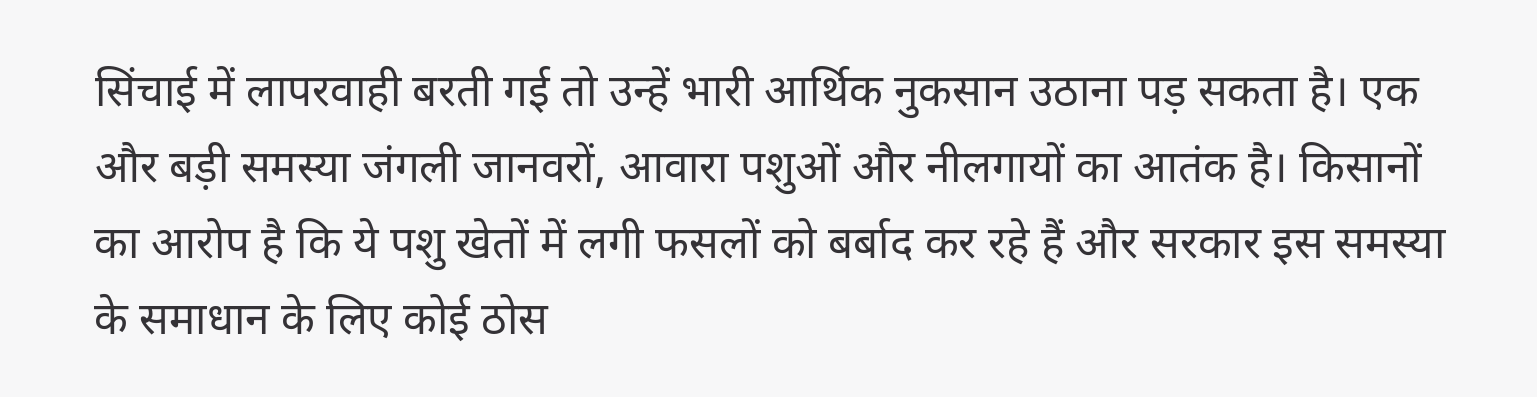सिंचाई में लापरवाही बरती गई तो उन्हें भारी आर्थिक नुकसान उठाना पड़ सकता है। एक और बड़ी समस्या जंगली जानवरों, आवारा पशुओं और नीलगायों का आतंक है। किसानों का आरोप है कि ये पशु खेतों में लगी फसलों को बर्बाद कर रहे हैं और सरकार इस समस्या के समाधान के लिए कोई ठोस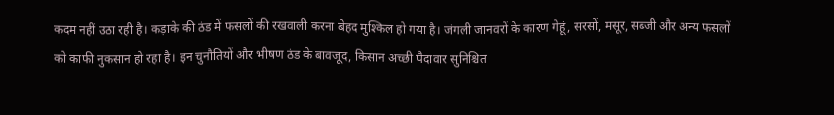कदम नहीं उठा रही है। कड़ाके की ठंड में फसलों की रखवाली करना बेहद मुश्किल हो गया है। जंगली जानवरों के कारण गेहूं, सरसों, मसूर, सब्जी और अन्य फसलों को काफी नुकसान हो रहा है। इन चुनौतियों और भीषण ठंड के बावजूद, किसान अच्छी पैदावार सुनिश्चित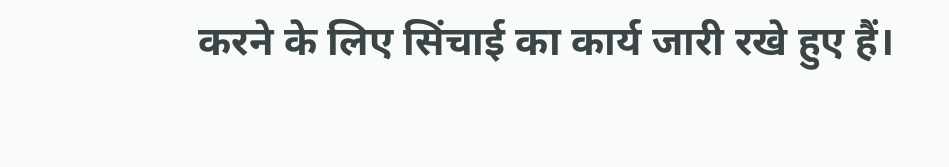करने के लिए सिंचाई का कार्य जारी रखे हुए हैं।